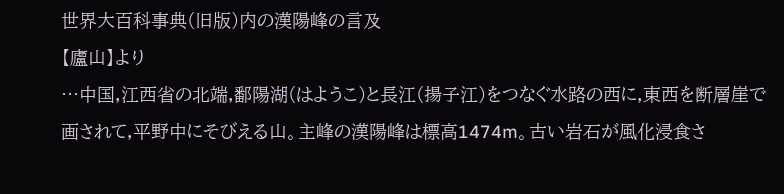世界大百科事典(旧版)内の漢陽峰の言及
【廬山】より
…中国,江西省の北端,鄱陽湖(はようこ)と長江(揚子江)をつなぐ水路の西に,東西を断層崖で画されて,平野中にそびえる山。主峰の漢陽峰は標高1474m。古い岩石が風化浸食さ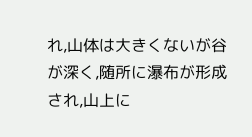れ,山体は大きくないが谷が深く,随所に瀑布が形成され,山上に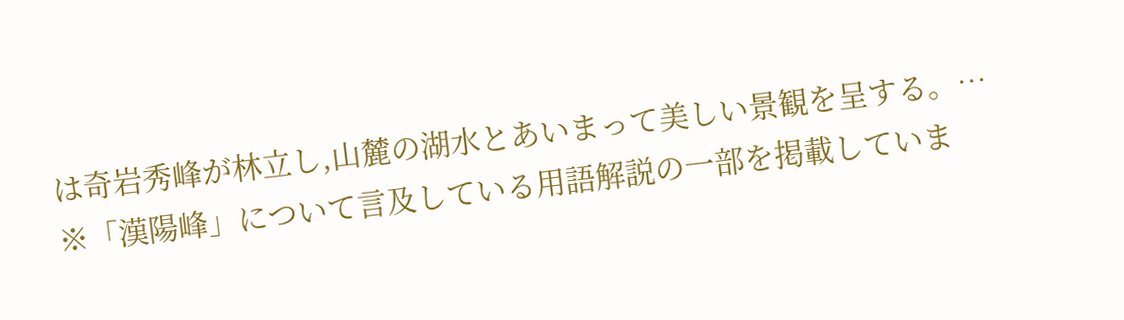は奇岩秀峰が林立し,山麓の湖水とあいまって美しい景観を呈する。…
※「漢陽峰」について言及している用語解説の一部を掲載していま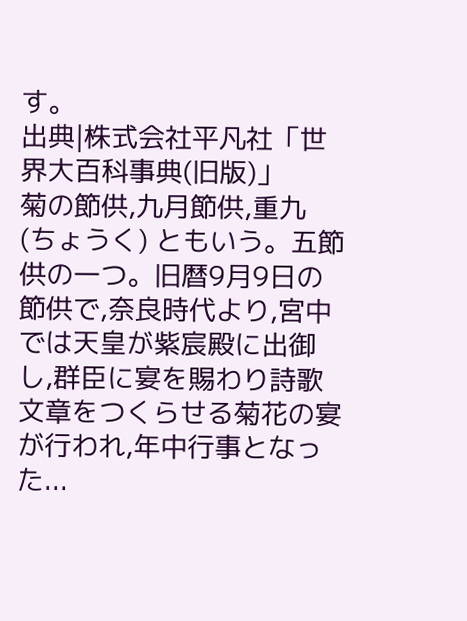す。
出典|株式会社平凡社「世界大百科事典(旧版)」
菊の節供,九月節供,重九 (ちょうく) ともいう。五節供の一つ。旧暦9月9日の節供で,奈良時代より,宮中では天皇が紫宸殿に出御し,群臣に宴を賜わり詩歌文章をつくらせる菊花の宴が行われ,年中行事となった...